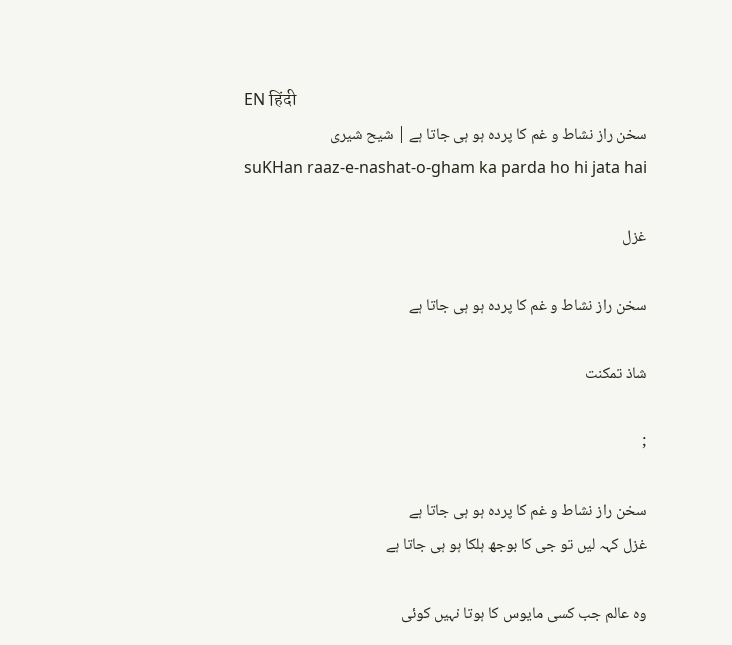EN हिंदी
سخن راز نشاط و غم کا پردہ ہو ہی جاتا ہے | شیح شیری
suKHan raaz-e-nashat-o-gham ka parda ho hi jata hai

غزل

سخن راز نشاط و غم کا پردہ ہو ہی جاتا ہے

شاذ تمکنت

;

سخن راز نشاط و غم کا پردہ ہو ہی جاتا ہے
غزل کہہ لیں تو جی کا بوجھ ہلکا ہو ہی جاتا ہے

وہ عالم جب کسی مایوس کا ہوتا نہیں کوئی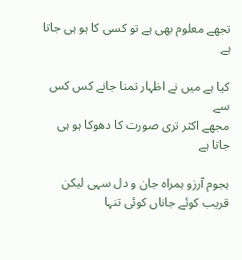تجھے معلوم بھی ہے تو کسی کا ہو ہی جاتا ہے

کیا ہے میں نے اظہار تمنا جانے کس کس سے
مجھے اکثر تری صورت کا دھوکا ہو ہی جاتا ہے

ہجوم آرزو ہمراہ جان و دل سہی لیکن
قریب کوئے جاناں کوئی تنہا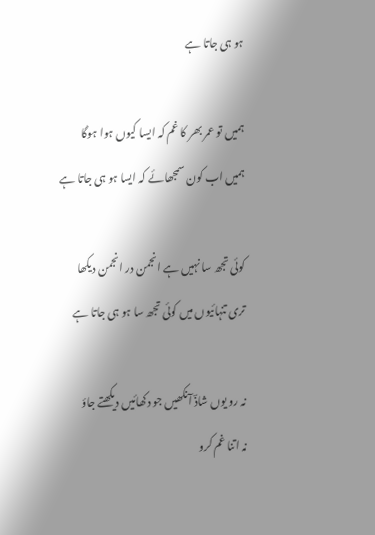ہو ہی جاتا ہے

ہمیں تو عمر بھر کا غم کہ ایسا کیوں ہوا ہوگا
ہمیں اب کون سمجھائے کہ ایسا ہو ہی جاتا ہے

کوئی تجھ سا نہیں ہے انجمن در انجمن دیکھا
تری تنہائیوں میں کوئی تجھ سا ہو ہی جاتا ہے

نہ رو یوں شاذؔ آنکھیں جو دکھائیں دیکھتے جاؤ
نہ اتنا غم کرو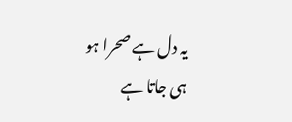یہ دل ہے صحرا ہو ہی جاتا ہے